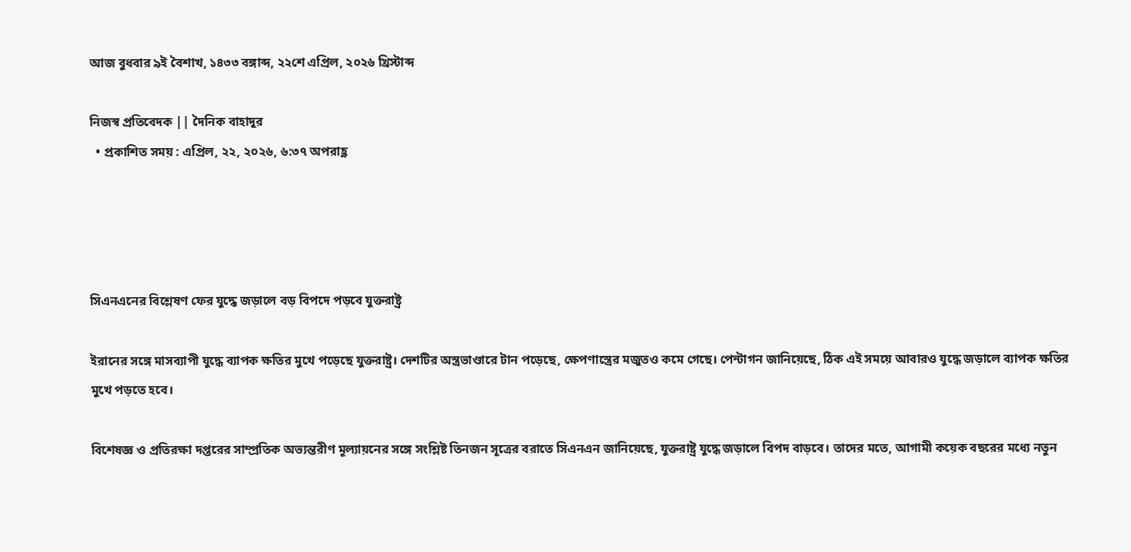আজ বুধবার ৯ই বৈশাখ, ১৪৩৩ বঙ্গাব্দ, ২২শে এপ্রিল, ২০২৬ খ্রিস্টাব্দ

নিজস্ব প্রতিবেদক || দৈনিক বাহাদুর
  • প্রকাশিত সময় : এপ্রিল, ২২, ২০২৬, ৬:৩৭ অপরাহ্ণ




সিএনএনের বিশ্লেষণ ফের যুদ্ধে জড়ালে বড় বিপদে পড়বে যুক্তরাষ্ট্র

ইরানের সঙ্গে মাসব্যাপী যুদ্ধে ব্যাপক ক্ষতির মুখে পড়েছে যুক্তরাষ্ট্র। দেশটির অস্ত্রভাণ্ডারে টান পড়েছে, ক্ষেপণাস্ত্রের মজুতও কমে গেছে। পেন্টাগন জানিয়েছে, ঠিক এই সময়ে আবারও যুদ্ধে জড়ালে ব্যাপক ক্ষতির মুখে পড়তে হবে।

বিশেষজ্ঞ ও প্রতিরক্ষা দপ্তরের সাম্প্রতিক অভ্যন্তরীণ মূল্যায়নের সঙ্গে সংশ্লিষ্ট তিনজন সূত্রের বরাতে সিএনএন জানিয়েছে, যুক্তরাষ্ট্র যুদ্ধে জড়ালে বিপদ বাড়বে। তাদের মতে, আগামী কয়েক বছরের মধ্যে নতুন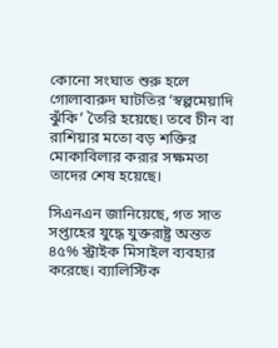কোনো সংঘাত শুরু হলে গোলাবারুদ ঘাটতির ‘স্বল্পমেয়াদি ঝুঁকি’ তৈরি হয়েছে। তবে চীন বা রাশিয়ার মতো বড় শক্তির মোকাবিলার করার সক্ষমতা তাদের শেষ হয়েছে।

সিএনএন জানিয়েছে, গত সাত সপ্তাহের যুদ্ধে যুক্তরাষ্ট্র অন্তত ৪৫% স্ট্রাইক মিসাইল ব্যবহার করেছে। ব্যালিস্টিক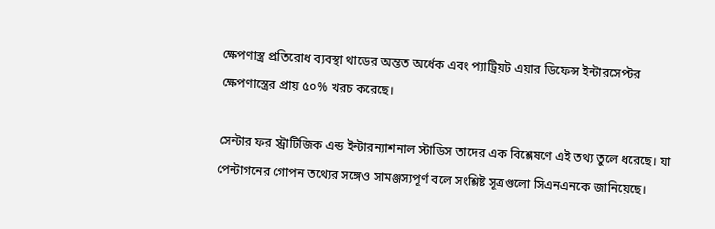ক্ষেপণাস্ত্র প্রতিরোধ ব্যবস্থা থাডের অন্তত অর্ধেক এবং প্যাট্রিয়ট এয়ার ডিফেন্স ইন্টারসেপ্টর ক্ষেপণাস্ত্রের প্রায় ৫০% খরচ করেছে।

সেন্টার ফর স্ট্রাটিজিক এন্ড ইন্টারন্যাশনাল স্টাডিস তাদের এক বিশ্লেষণে এই তথ্য তুলে ধরেছে। যা পেন্টাগনের গোপন তথ্যের সঙ্গেও সামঞ্জস্যপূর্ণ বলে সংশ্লিষ্ট সূত্রগুলো সিএনএনকে জানিয়েছে।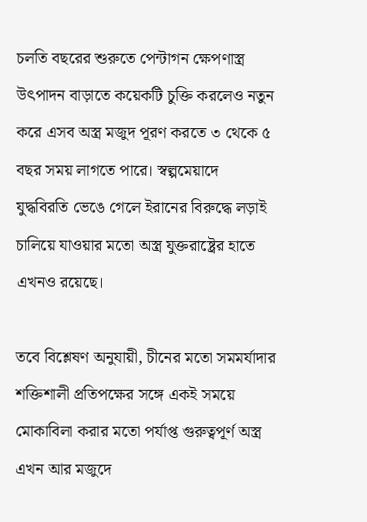চলতি বছরের শুরুতে পেন্টাগন ক্ষেপণাস্ত্র উৎপাদন বাড়াতে কয়েকটি চুক্তি করলেও নতুন করে এসব অস্ত্র মজুদ পূরণ করতে ৩ থেকে ৫ বছর সময় লাগতে পারে। স্বল্পমেয়াদে যুদ্ধবিরতি ভেঙে গেলে ইরানের বিরুদ্ধে লড়াই চালিয়ে যাওয়ার মতো অস্ত্র যুক্তরাষ্ট্রের হাতে এখনও রয়েছে।

তবে বিশ্লেষণ অনুযায়ী, চীনের মতো সমমর্যাদার শক্তিশালী প্রতিপক্ষের সঙ্গে একই সময়ে মোকাবিলা করার মতো পর্যাপ্ত গুরুত্বপূর্ণ অস্ত্র এখন আর মজুদে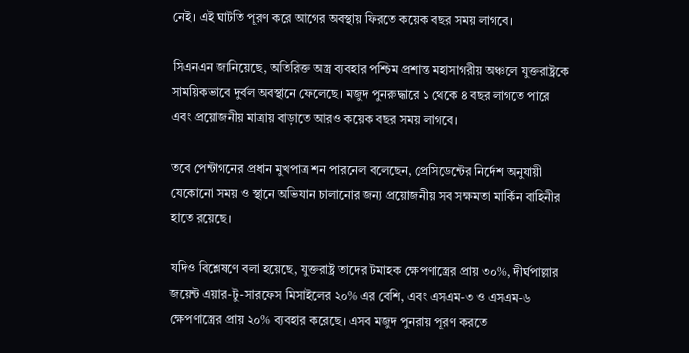নেই। এই ঘাটতি পূরণ করে আগের অবস্থায় ফিরতে কয়েক বছর সময় লাগবে।

সিএনএন জানিয়েছে, অতিরিক্ত অস্ত্র ব্যবহার পশ্চিম প্রশান্ত মহাসাগরীয় অঞ্চলে যুক্তরাষ্ট্রকে সাময়িকভাবে দুর্বল অবস্থানে ফেলেছে। মজুদ পুনরুদ্ধারে ১ থেকে ৪ বছর লাগতে পারে এবং প্রয়োজনীয় মাত্রায় বাড়াতে আরও কয়েক বছর সময় লাগবে।

তবে পেন্টাগনের প্রধান মুখপাত্র শন পারনেল বলেছেন, প্রেসিডেন্টের নির্দেশ অনুযায়ী যেকোনো সময় ও স্থানে অভিযান চালানোর জন্য প্রয়োজনীয় সব সক্ষমতা মার্কিন বাহিনীর হাতে রয়েছে।

যদিও বিশ্লেষণে বলা হয়েছে, যুক্তরাষ্ট্র তাদের টমাহক ক্ষেপণাস্ত্রের প্রায় ৩০%, দীর্ঘপাল্লার জয়েন্ট এয়ার-টু-সারফেস মিসাইলের ২০% এর বেশি, এবং এসএম-৩ ও এসএম-৬ ক্ষেপণাস্ত্রের প্রায় ২০% ব্যবহার করেছে। এসব মজুদ পুনরায় পূরণ করতে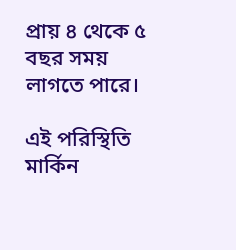প্রায় ৪ থেকে ৫ বছর সময় লাগতে পারে।

এই পরিস্থিতি মার্কিন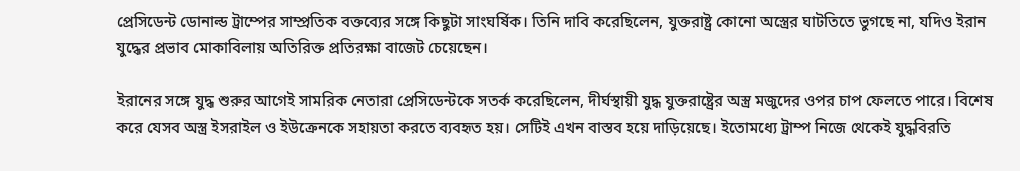প্রেসিডেন্ট ডোনাল্ড ট্রাম্পের সাম্প্রতিক বক্তব্যের সঙ্গে কিছুটা সাংঘর্ষিক। তিনি দাবি করেছিলেন, যুক্তরাষ্ট্র কোনো অস্ত্রের ঘাটতিতে ভুগছে না, যদিও ইরান যুদ্ধের প্রভাব মোকাবিলায় অতিরিক্ত প্রতিরক্ষা বাজেট চেয়েছেন।

ইরানের সঙ্গে যুদ্ধ শুরুর আগেই সামরিক নেতারা প্রেসিডেন্টকে সতর্ক করেছিলেন, দীর্ঘস্থায়ী যুদ্ধ যুক্তরাষ্ট্রের অস্ত্র মজুদের ওপর চাপ ফেলতে পারে। বিশেষ করে যেসব অস্ত্র ইসরাইল ও ইউক্রেনকে সহায়তা করতে ব্যবহৃত হয়। সেটিই এখন বাস্তব হয়ে দাড়িয়েছে। ইতোমধ্যে ট্রাম্প নিজে থেকেই যুদ্ধবিরতি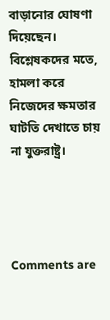বাড়ানোর ঘোষণা দিয়েছেন। বিশ্লেষকদের মতে, হামলা করে নিজেদের ক্ষমতার ঘাটতি দেখাতে চায় না যুক্তরাষ্ট্র।




Comments are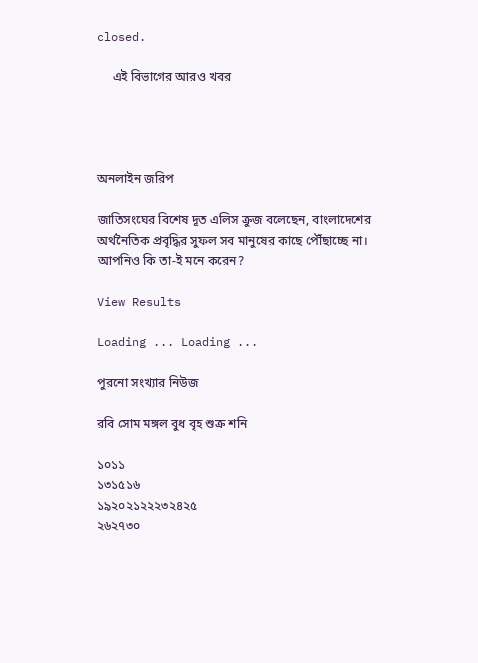closed.

     এই বিভাগের আরও খবর




অনলাইন জরিপ

জাতিসংঘের বিশেষ দূত এলিস ক্রুজ বলেছেন, বাংলাদেশের অর্থনৈতিক প্রবৃদ্ধির সুফল সব মানুষের কাছে পৌঁছাচ্ছে না। আপনিও কি তা-ই মনে করেন?

View Results

Loading ... Loading ...

পুরনো সংখ্যার নিউজ

রবি সোম মঙ্গল বুধ বৃহ শুক্র শনি

১০১১
১৩১৫১৬
১৯২০২১২২২৩২৪২৫
২৬২৭৩০